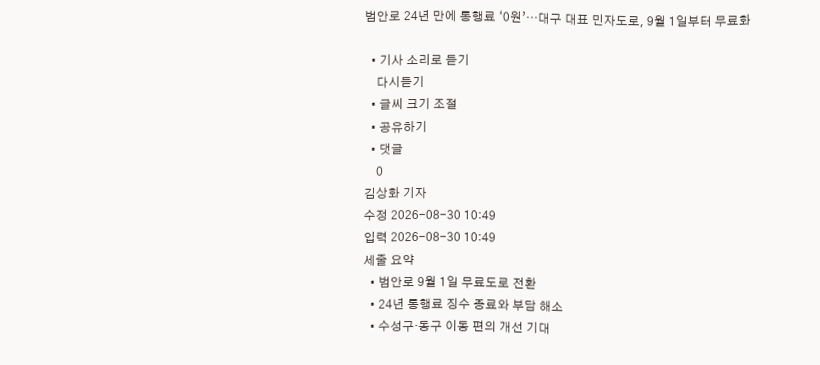범안로 24년 만에 통행료 ‘0원’…대구 대표 민자도로, 9월 1일부터 무료화

  • 기사 소리로 듣기
    다시듣기
  • 글씨 크기 조절
  • 공유하기
  • 댓글
    0
김상화 기자
수정 2026-08-30 10:49
입력 2026-08-30 10:49
세줄 요약
  • 범안로 9월 1일 무료도로 전환
  • 24년 통행료 징수 종료와 부담 해소
  • 수성구·동구 이동 편의 개선 기대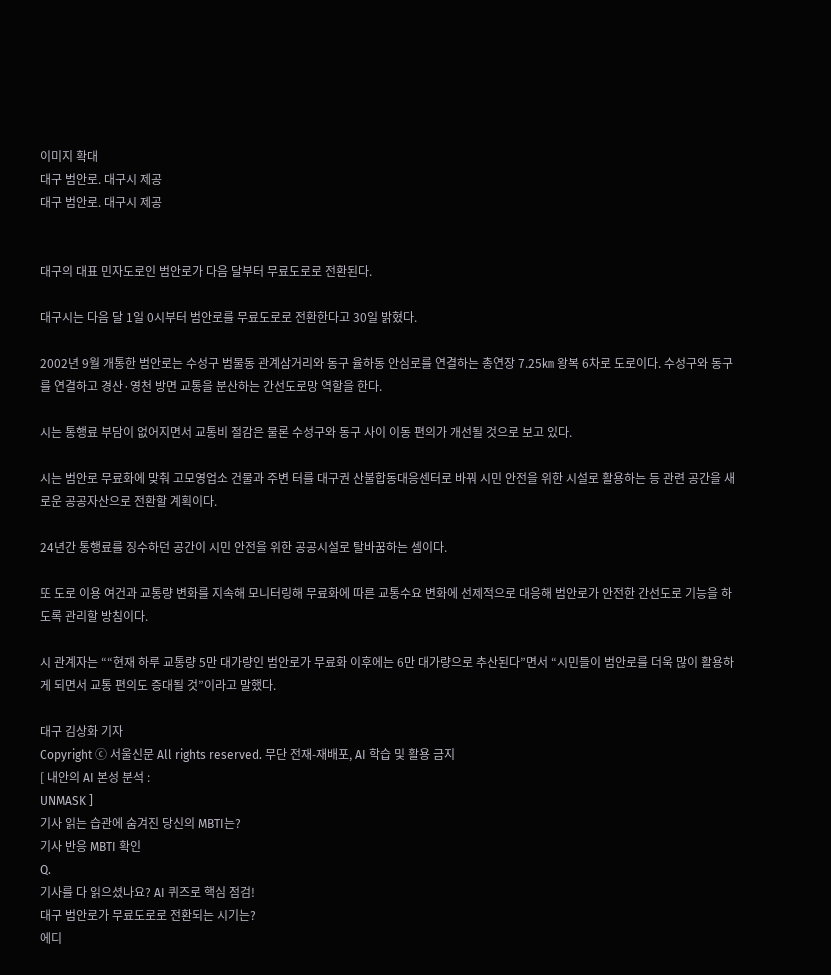이미지 확대
대구 범안로. 대구시 제공
대구 범안로. 대구시 제공


대구의 대표 민자도로인 범안로가 다음 달부터 무료도로로 전환된다.

대구시는 다음 달 1일 0시부터 범안로를 무료도로로 전환한다고 30일 밝혔다.

2002년 9월 개통한 범안로는 수성구 범물동 관계삼거리와 동구 율하동 안심로를 연결하는 총연장 7.25㎞ 왕복 6차로 도로이다. 수성구와 동구를 연결하고 경산·영천 방면 교통을 분산하는 간선도로망 역할을 한다.

시는 통행료 부담이 없어지면서 교통비 절감은 물론 수성구와 동구 사이 이동 편의가 개선될 것으로 보고 있다.

시는 범안로 무료화에 맞춰 고모영업소 건물과 주변 터를 대구권 산불합동대응센터로 바꿔 시민 안전을 위한 시설로 활용하는 등 관련 공간을 새로운 공공자산으로 전환할 계획이다.

24년간 통행료를 징수하던 공간이 시민 안전을 위한 공공시설로 탈바꿈하는 셈이다.

또 도로 이용 여건과 교통량 변화를 지속해 모니터링해 무료화에 따른 교통수요 변화에 선제적으로 대응해 범안로가 안전한 간선도로 기능을 하도록 관리할 방침이다.

시 관계자는 ““현재 하루 교통량 5만 대가량인 범안로가 무료화 이후에는 6만 대가량으로 추산된다”면서 “시민들이 범안로를 더욱 많이 활용하게 되면서 교통 편의도 증대될 것”이라고 말했다.

대구 김상화 기자
Copyright ⓒ 서울신문 All rights reserved. 무단 전재-재배포, AI 학습 및 활용 금지
[ 내안의 AI 본성 분석 :
UNMASK ]
기사 읽는 습관에 숨겨진 당신의 MBTI는?
기사 반응 MBTI 확인
Q.
기사를 다 읽으셨나요? AI 퀴즈로 핵심 점검!
대구 범안로가 무료도로로 전환되는 시기는?
에디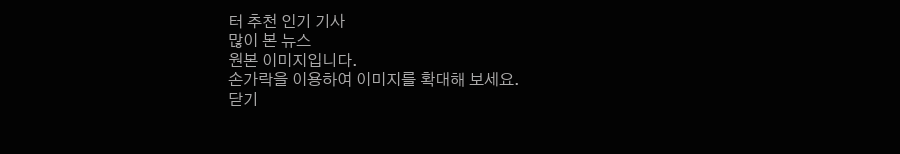터 추천 인기 기사
많이 본 뉴스
원본 이미지입니다.
손가락을 이용하여 이미지를 확대해 보세요.
닫기